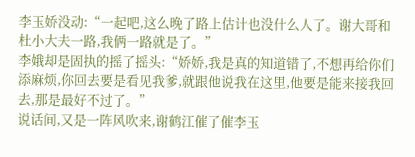李玉娇没动:“一起吧,这么晚了路上估计也没什么人了。谢大哥和杜小大夫一路,我俩一路就是了。”
李娥却是固执的摇了摇头:“娇娇,我是真的知道错了,不想再给你们添麻烦,你回去要是看见我爹,就跟他说我在这里,他要是能来接我回去,那是最好不过了。”
说话间,又是一阵风吹来,谢鹤江催了催李玉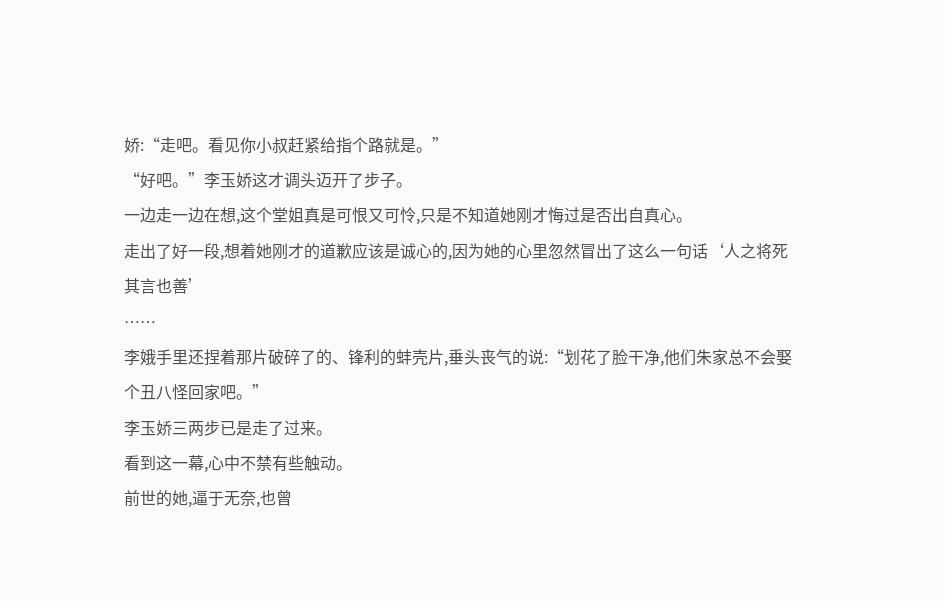娇:“走吧。看见你小叔赶紧给指个路就是。”
“好吧。”李玉娇这才调头迈开了步子。
一边走一边在想,这个堂姐真是可恨又可怜,只是不知道她刚才悔过是否出自真心。
走出了好一段,想着她刚才的道歉应该是诚心的,因为她的心里忽然冒出了这么一句话‘人之将死其言也善’
……
李娥手里还捏着那片破碎了的、锋利的蚌壳片,垂头丧气的说:“划花了脸干净,他们朱家总不会娶个丑八怪回家吧。”
李玉娇三两步已是走了过来。
看到这一幕,心中不禁有些触动。
前世的她,逼于无奈,也曾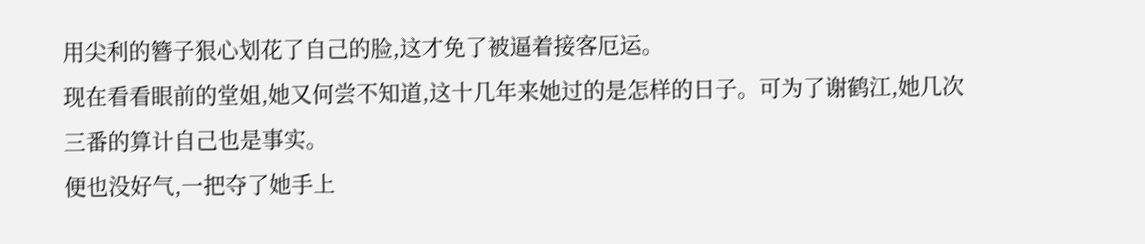用尖利的簪子狠心划花了自己的脸,这才免了被逼着接客厄运。
现在看看眼前的堂姐,她又何尝不知道,这十几年来她过的是怎样的日子。可为了谢鹤江,她几次三番的算计自己也是事实。
便也没好气,一把夺了她手上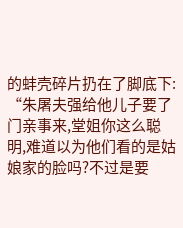的蚌壳碎片扔在了脚底下:
“朱屠夫强给他儿子要了门亲事来,堂姐你这么聪明,难道以为他们看的是姑娘家的脸吗?不过是要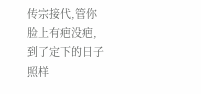传宗接代,管你脸上有疤没疤,到了定下的日子照样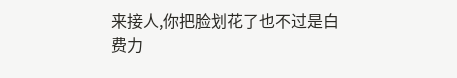来接人,你把脸划花了也不过是白费力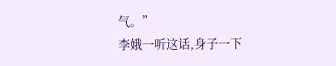气。”
李娥一听这话,身子一下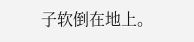子软倒在地上。